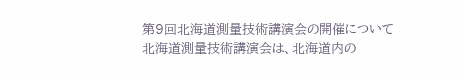第9回北海道測量技術講演会の開催について
北海道測量技術講演会は、北海道内の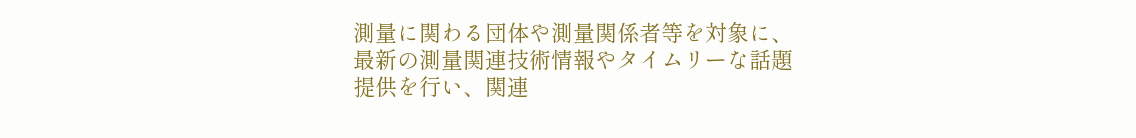測量に関わる団体や測量関係者等を対象に、最新の測量関連技術情報やタイムリーな話題提供を行い、関連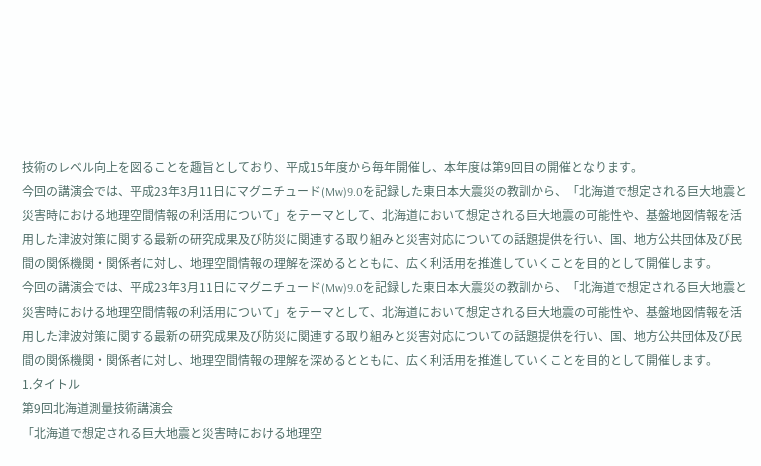技術のレベル向上を図ることを趣旨としており、平成15年度から毎年開催し、本年度は第9回目の開催となります。
今回の講演会では、平成23年3月11日にマグニチュード(Mw)9.0を記録した東日本大震災の教訓から、「北海道で想定される巨大地震と災害時における地理空間情報の利活用について」をテーマとして、北海道において想定される巨大地震の可能性や、基盤地図情報を活用した津波対策に関する最新の研究成果及び防災に関連する取り組みと災害対応についての話題提供を行い、国、地方公共団体及び民間の関係機関・関係者に対し、地理空間情報の理解を深めるとともに、広く利活用を推進していくことを目的として開催します。
今回の講演会では、平成23年3月11日にマグニチュード(Mw)9.0を記録した東日本大震災の教訓から、「北海道で想定される巨大地震と災害時における地理空間情報の利活用について」をテーマとして、北海道において想定される巨大地震の可能性や、基盤地図情報を活用した津波対策に関する最新の研究成果及び防災に関連する取り組みと災害対応についての話題提供を行い、国、地方公共団体及び民間の関係機関・関係者に対し、地理空間情報の理解を深めるとともに、広く利活用を推進していくことを目的として開催します。
1.タイトル
第9回北海道測量技術講演会
「北海道で想定される巨大地震と災害時における地理空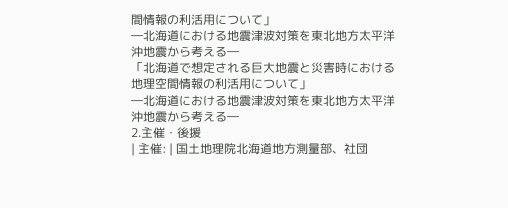間情報の利活用について」
―北海道における地震津波対策を東北地方太平洋沖地震から考える―
「北海道で想定される巨大地震と災害時における地理空間情報の利活用について」
―北海道における地震津波対策を東北地方太平洋沖地震から考える―
2.主催・後援
| 主催: | 国土地理院北海道地方測量部、社団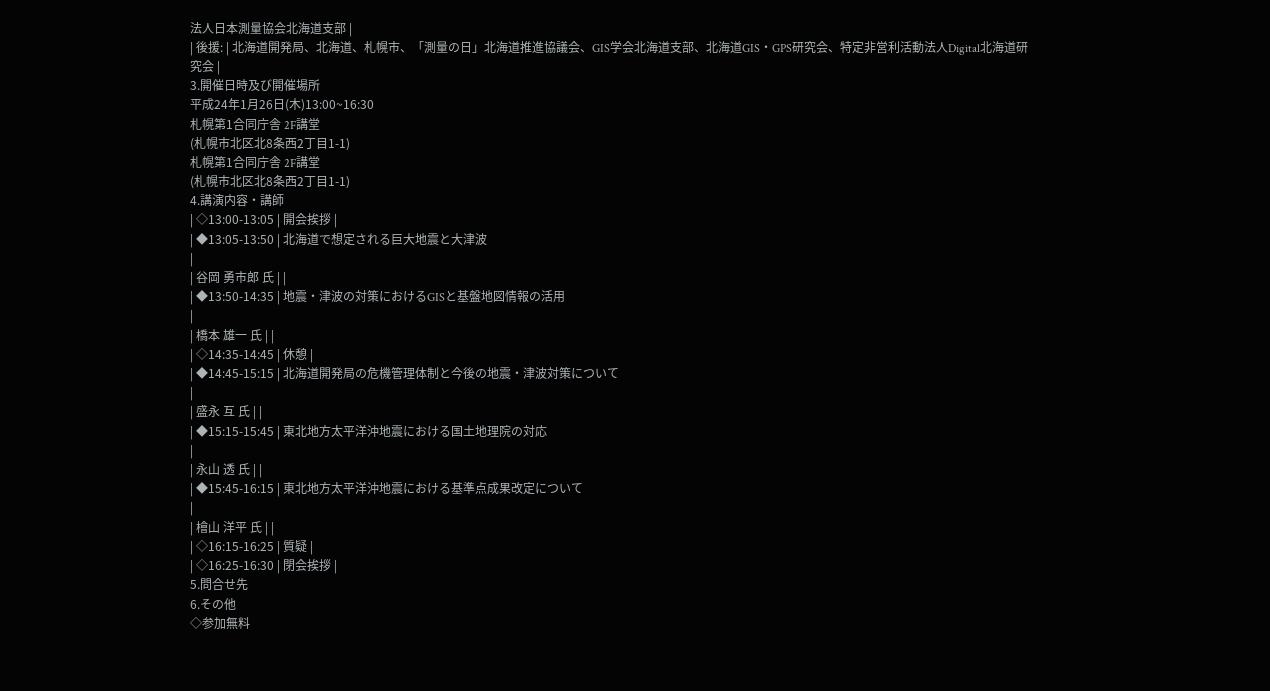法人日本測量協会北海道支部 |
| 後援: | 北海道開発局、北海道、札幌市、「測量の日」北海道推進協議会、GIS学会北海道支部、北海道GIS・GPS研究会、特定非営利活動法人Digital北海道研究会 |
3.開催日時及び開催場所
平成24年1月26日(木)13:00~16:30
札幌第1合同庁舎 2F講堂
(札幌市北区北8条西2丁目1-1)
札幌第1合同庁舎 2F講堂
(札幌市北区北8条西2丁目1-1)
4.講演内容・講師
| ◇13:00-13:05 | 開会挨拶 |
| ◆13:05-13:50 | 北海道で想定される巨大地震と大津波
|
| 谷岡 勇市郎 氏 | |
| ◆13:50-14:35 | 地震・津波の対策におけるGISと基盤地図情報の活用
|
| 橋本 雄一 氏 | |
| ◇14:35-14:45 | 休憩 |
| ◆14:45-15:15 | 北海道開発局の危機管理体制と今後の地震・津波対策について
|
| 盛永 互 氏 | |
| ◆15:15-15:45 | 東北地方太平洋沖地震における国土地理院の対応
|
| 永山 透 氏 | |
| ◆15:45-16:15 | 東北地方太平洋沖地震における基準点成果改定について
|
| 檜山 洋平 氏 | |
| ◇16:15-16:25 | 質疑 |
| ◇16:25-16:30 | 閉会挨拶 |
5.問合せ先
6.その他
◇参加無料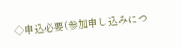◇申込必要(参加申し込みにつ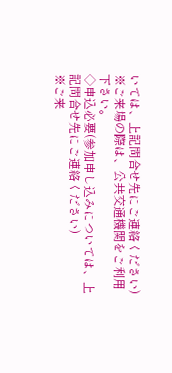いては、上記問合せ先にご連絡ください)
※ご来場の際は、公共交通機関をご利用下さい。
◇申込必要(参加申し込みについては、上記問合せ先にご連絡ください)
※ご来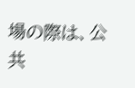場の際は、公共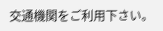交通機関をご利用下さい。